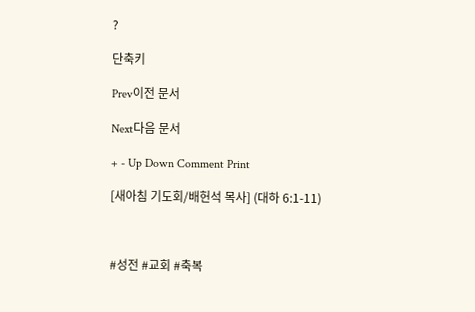?

단축키

Prev이전 문서

Next다음 문서

+ - Up Down Comment Print

[새아침 기도회/배헌석 목사] (대하 6:1-11)



#성전 #교회 #축복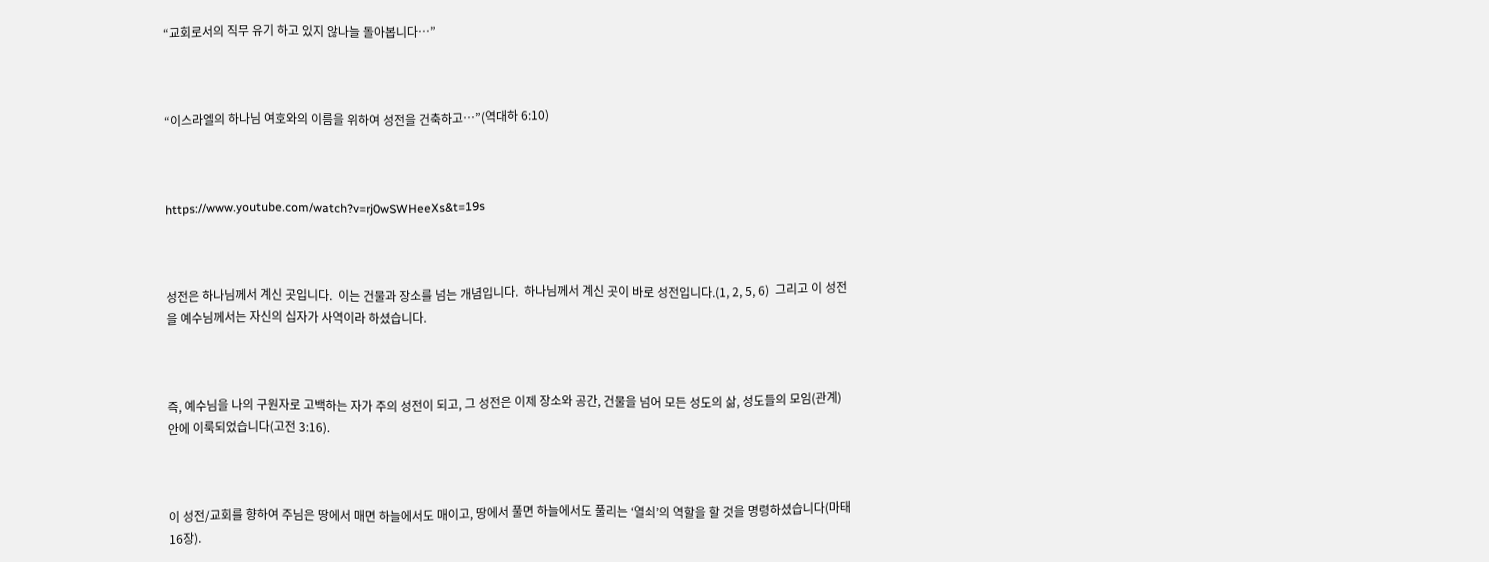“교회로서의 직무 유기 하고 있지 않나늘 돌아봅니다…”



“이스라엘의 하나님 여호와의 이름을 위하여 성전을 건축하고…”(역대하 6:10)



https://www.youtube.com/watch?v=rj0wSWHeeXs&t=19s



성전은 하나님께서 계신 곳입니다.  이는 건물과 장소를 넘는 개념입니다.  하나님께서 계신 곳이 바로 성전입니다.(1, 2, 5, 6)  그리고 이 성전을 예수님께서는 자신의 십자가 사역이라 하셨습니다.



즉, 예수님을 나의 구원자로 고백하는 자가 주의 성전이 되고, 그 성전은 이제 장소와 공간, 건물을 넘어 모든 성도의 삶, 성도들의 모임(관계) 안에 이룩되었습니다(고전 3:16).



이 성전/교회를 향하여 주님은 땅에서 매면 하늘에서도 매이고, 땅에서 풀면 하늘에서도 풀리는 ‘열쇠’의 역할을 할 것을 명령하셨습니다(마태 16장).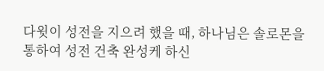다윗이 성전을 지으려 했을 때, 하나님은 솔로몬을 통하여 성전 건축 완성케 하신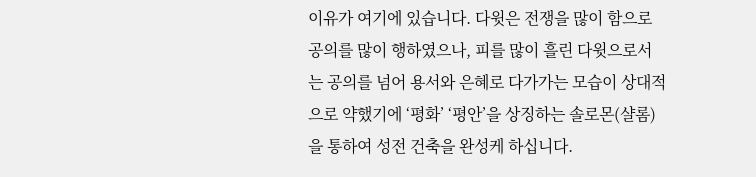이유가 여기에 있습니다. 다윗은 전쟁을 많이 함으로 공의를 많이 행하였으나, 피를 많이 흘린 다윗으로서는 공의를 넘어 용서와 은혜로 다가가는 모습이 상대적으로 약했기에 ‘평화’ ‘평안’을 상징하는 솔로몬(샬롬)을 통하여 성전 건축을 완성케 하십니다.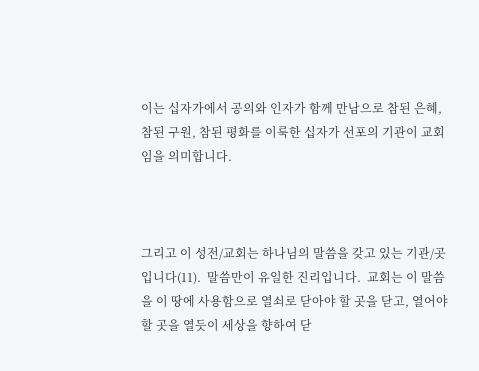이는 십자가에서 공의와 인자가 함께 만남으로 참된 은혜, 참된 구원, 참된 평화를 이룩한 십자가 선포의 기관이 교회임을 의미합니다.



그리고 이 성전/교회는 하나님의 말씀을 갖고 있는 기관/곳입니다(11).  말씀만이 유일한 진리입니다.  교회는 이 말씀을 이 땅에 사용함으로 열쇠로 닫아야 할 곳을 닫고, 열어야 할 곳을 열듯이 세상을 향하여 닫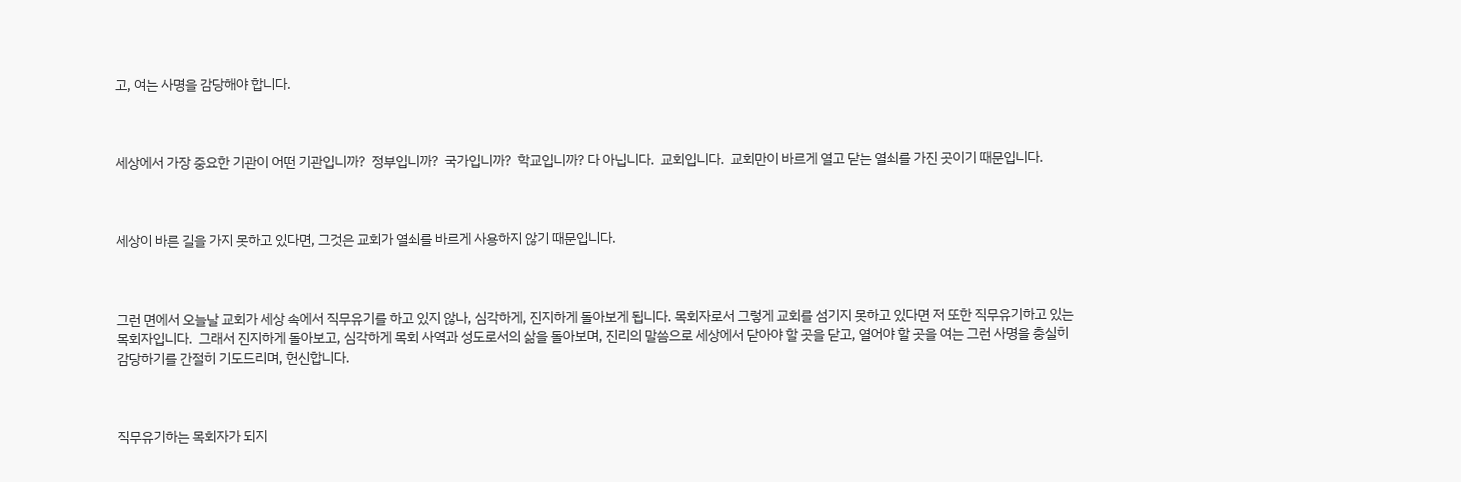고, 여는 사명을 감당해야 합니다.



세상에서 가장 중요한 기관이 어떤 기관입니까?  정부입니까?  국가입니까?  학교입니까? 다 아닙니다.  교회입니다.  교회만이 바르게 열고 닫는 열쇠를 가진 곳이기 때문입니다.



세상이 바른 길을 가지 못하고 있다면, 그것은 교회가 열쇠를 바르게 사용하지 않기 때문입니다.



그런 면에서 오늘날 교회가 세상 속에서 직무유기를 하고 있지 않나, 심각하게, 진지하게 돌아보게 됩니다. 목회자로서 그렇게 교회를 섬기지 못하고 있다면 저 또한 직무유기하고 있는 목회자입니다.  그래서 진지하게 돌아보고, 심각하게 목회 사역과 성도로서의 삶을 돌아보며, 진리의 말씀으로 세상에서 닫아야 할 곳을 닫고, 열어야 할 곳을 여는 그런 사명을 충실히 감당하기를 간절히 기도드리며, 헌신합니다.



직무유기하는 목회자가 되지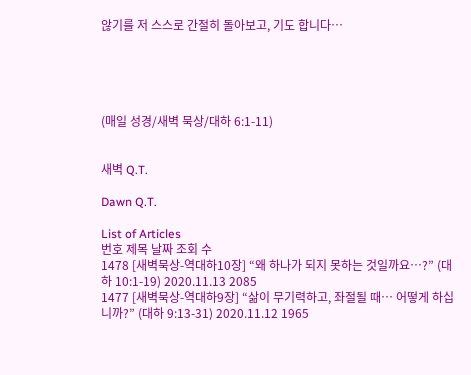않기를 저 스스로 간절히 돌아보고, 기도 합니다…





(매일 성경/새벽 묵상/대하 6:1-11)


새벽 Q.T.

Dawn Q.T.

List of Articles
번호 제목 날짜 조회 수
1478 [새벽묵상-역대하10장] “왜 하나가 되지 못하는 것일까요…?” (대하 10:1-19) 2020.11.13 2085
1477 [새벽묵상-역대하9장] “삶이 무기력하고, 좌절될 때… 어떻게 하십니까?” (대하 9:13-31) 2020.11.12 1965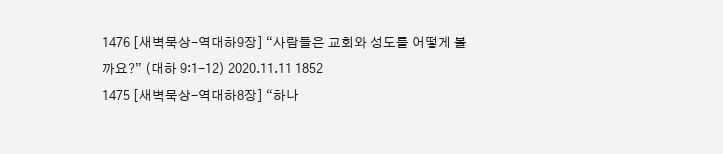1476 [새벽묵상-역대하9장] “사람들은 교회와 성도를 어떻게 볼까요?” (대하 9:1-12) 2020.11.11 1852
1475 [새벽묵상-역대하8장] “하나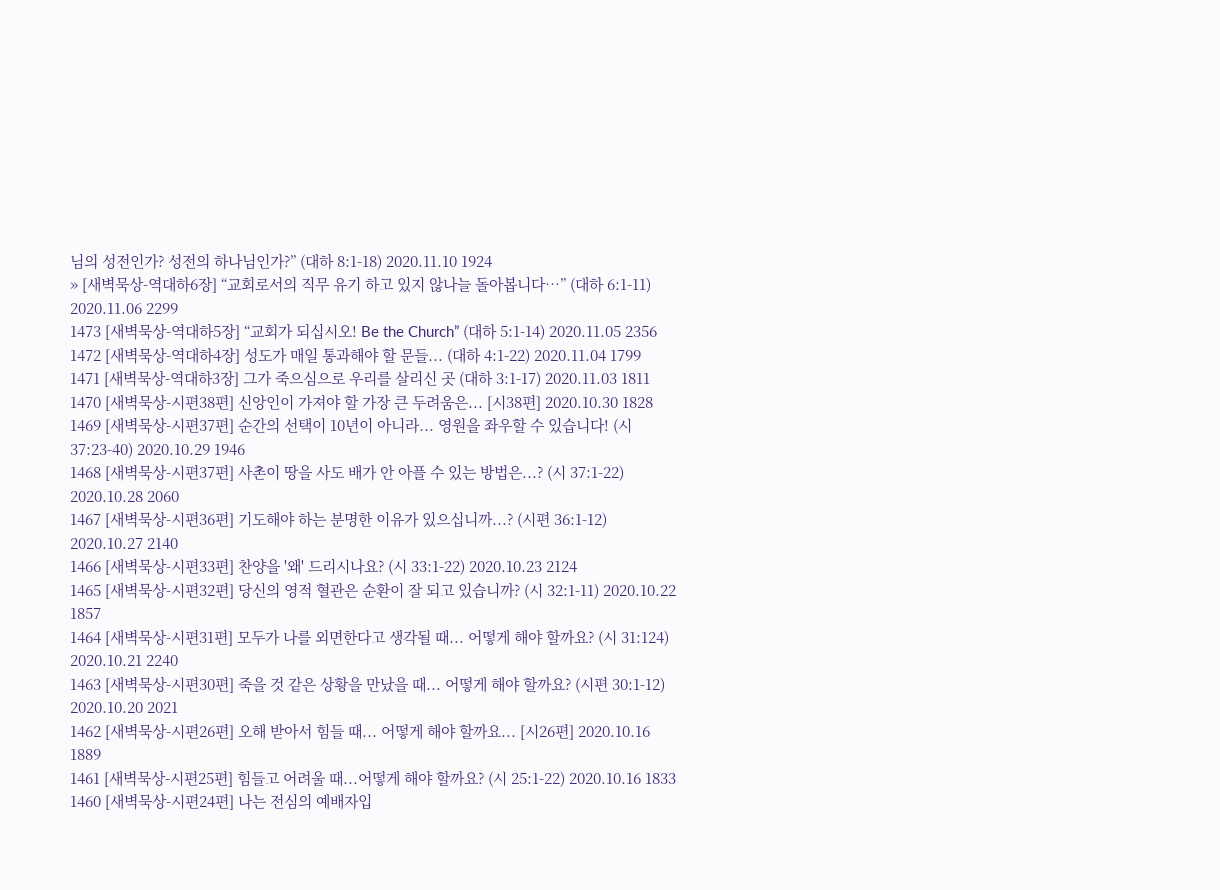님의 성전인가? 성전의 하나님인가?” (대하 8:1-18) 2020.11.10 1924
» [새벽묵상-역대하6장] “교회로서의 직무 유기 하고 있지 않나늘 돌아봅니다…” (대하 6:1-11) 2020.11.06 2299
1473 [새벽묵상-역대하5장] “교회가 되십시오! Be the Church” (대하 5:1-14) 2020.11.05 2356
1472 [새벽묵상-역대하4장] 성도가 매일 통과해야 할 문들... (대하 4:1-22) 2020.11.04 1799
1471 [새벽묵상-역대하3장] 그가 죽으심으로 우리를 살리신 곳 (대하 3:1-17) 2020.11.03 1811
1470 [새벽묵상-시편38편] 신앙인이 가져야 할 가장 큰 두려움은... [시38편] 2020.10.30 1828
1469 [새벽묵상-시편37편] 순간의 선택이 10년이 아니라... 영원을 좌우할 수 있습니다! (시 37:23-40) 2020.10.29 1946
1468 [새벽묵상-시편37편] 사촌이 땅을 사도 배가 안 아플 수 있는 방법은...? (시 37:1-22) 2020.10.28 2060
1467 [새벽묵상-시편36편] 기도해야 하는 분명한 이유가 있으십니까...? (시편 36:1-12) 2020.10.27 2140
1466 [새벽묵상-시편33편] 찬양을 '왜' 드리시나요? (시 33:1-22) 2020.10.23 2124
1465 [새벽묵상-시편32편] 당신의 영적 혈관은 순환이 잘 되고 있습니까? (시 32:1-11) 2020.10.22 1857
1464 [새벽묵상-시편31편] 모두가 나를 외면한다고 생각될 때... 어떻게 해야 할까요? (시 31:124) 2020.10.21 2240
1463 [새벽묵상-시편30편] 죽을 것 같은 상황을 만났을 때... 어떻게 해야 할까요? (시편 30:1-12) 2020.10.20 2021
1462 [새벽묵상-시편26편] 오해 받아서 힘들 때... 어떻게 해야 할까요... [시26편] 2020.10.16 1889
1461 [새벽묵상-시편25편] 힘들고 어려울 때...어떻게 해야 할까요? (시 25:1-22) 2020.10.16 1833
1460 [새벽묵상-시편24편] 나는 전심의 예배자입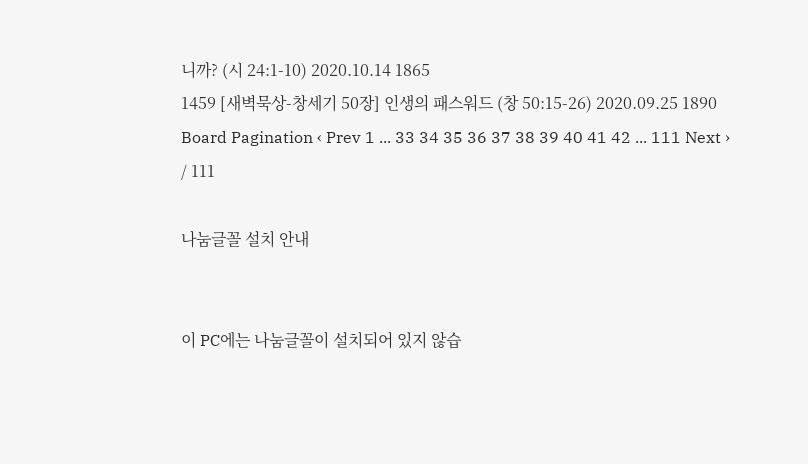니까? (시 24:1-10) 2020.10.14 1865
1459 [새벽묵상-창세기 50장] 인생의 패스워드 (창 50:15-26) 2020.09.25 1890
Board Pagination ‹ Prev 1 ... 33 34 35 36 37 38 39 40 41 42 ... 111 Next ›
/ 111

나눔글꼴 설치 안내


이 PC에는 나눔글꼴이 설치되어 있지 않습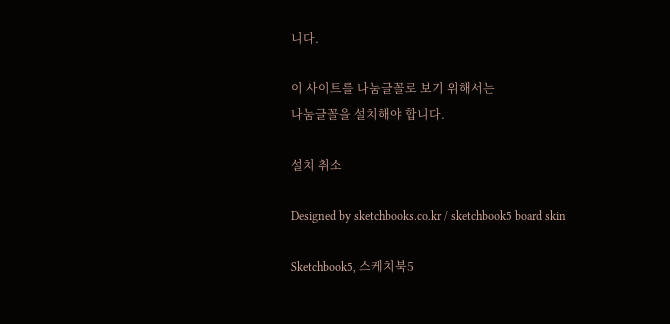니다.

이 사이트를 나눔글꼴로 보기 위해서는
나눔글꼴을 설치해야 합니다.

설치 취소

Designed by sketchbooks.co.kr / sketchbook5 board skin

Sketchbook5, 스케치북5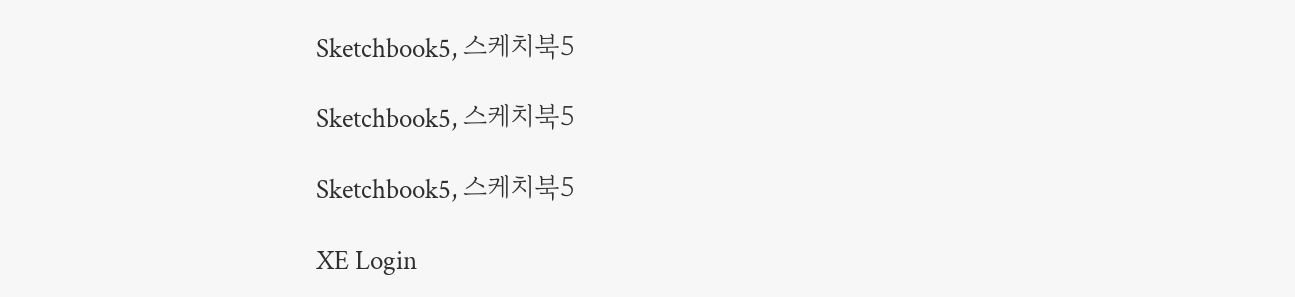Sketchbook5, 스케치북5

Sketchbook5, 스케치북5

Sketchbook5, 스케치북5

XE Login